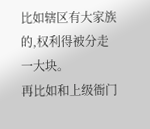比如辖区有大家族的,权利得被分走一大块。
再比如和上级衙门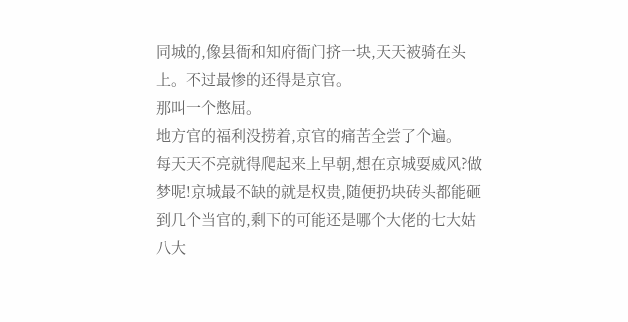同城的,像县衙和知府衙门挤一块,天天被骑在头上。不过最惨的还得是京官。
那叫一个憋屈。
地方官的福利没捞着,京官的痛苦全尝了个遍。
每天天不亮就得爬起来上早朝,想在京城耍威风?做梦呢!京城最不缺的就是权贵,随便扔块砖头都能砸到几个当官的,剩下的可能还是哪个大佬的七大姑八大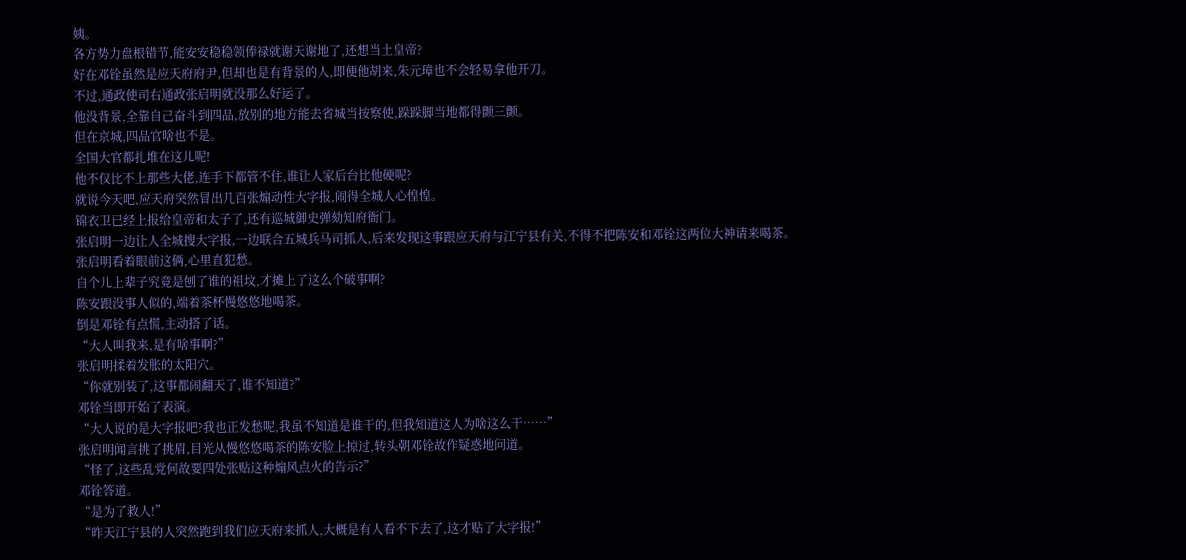姨。
各方势力盘根错节,能安安稳稳领俸禄就谢天谢地了,还想当土皇帝?
好在邓铨虽然是应天府府尹,但却也是有背景的人,即便他胡来,朱元璋也不会轻易拿他开刀。
不过,通政使司右通政张启明就没那么好运了。
他没背景,全靠自己奋斗到四品,放别的地方能去省城当按察使,跺跺脚当地都得颤三颤。
但在京城,四品官啥也不是。
全国大官都扎堆在这儿呢!
他不仅比不上那些大佬,连手下都管不住,谁让人家后台比他硬呢?
就说今天吧,应天府突然冒出几百张煽动性大字报,闹得全城人心惶惶。
锦衣卫已经上报给皇帝和太子了,还有巡城御史弹劾知府衙门。
张启明一边让人全城搜大字报,一边联合五城兵马司抓人,后来发现这事跟应天府与江宁县有关,不得不把陈安和邓铨这两位大神请来喝茶。
张启明看着眼前这俩,心里直犯愁。
自个儿上辈子究竟是刨了谁的祖坟,才摊上了这么个破事啊?
陈安跟没事人似的,端着茶杯慢悠悠地喝茶。
倒是邓铨有点慌,主动搭了话。
“大人叫我来,是有啥事啊?”
张启明揉着发胀的太阳穴。
“你就别装了,这事都闹翻天了,谁不知道?”
邓铨当即开始了表演。
“大人说的是大字报吧?我也正发愁呢,我虽不知道是谁干的,但我知道这人为啥这么干……”
张启明闻言挑了挑眉,目光从慢悠悠喝茶的陈安脸上掠过,转头朝邓铨故作疑惑地问道。
“怪了,这些乱党何故要四处张贴这种煽风点火的告示?”
邓铨答道。
“是为了救人!”
“昨天江宁县的人突然跑到我们应天府来抓人,大概是有人看不下去了,这才贴了大字报!”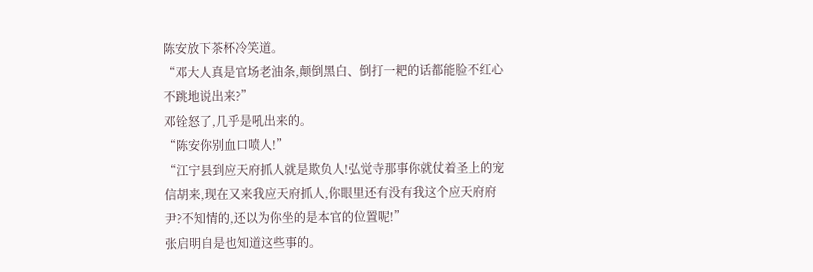陈安放下茶杯冷笑道。
“邓大人真是官场老油条,颠倒黑白、倒打一耙的话都能脸不红心不跳地说出来?”
邓铨怒了,几乎是吼出来的。
“陈安你别血口喷人!”
“江宁县到应天府抓人就是欺负人!弘觉寺那事你就仗着圣上的宠信胡来,现在又来我应天府抓人,你眼里还有没有我这个应天府府尹?不知情的,还以为你坐的是本官的位置呢!”
张启明自是也知道这些事的。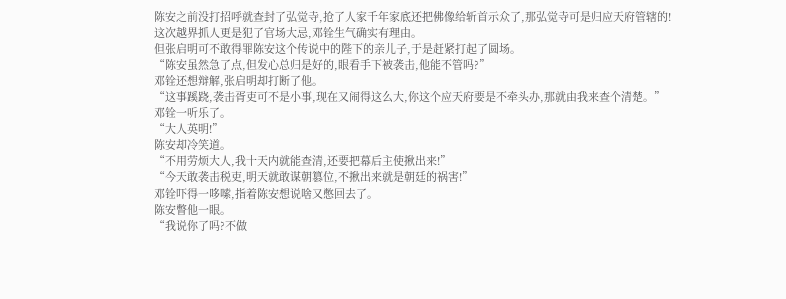陈安之前没打招呼就查封了弘觉寺,抢了人家千年家底还把佛像给斩首示众了,那弘觉寺可是归应天府管辖的!
这次越界抓人更是犯了官场大忌,邓铨生气确实有理由。
但张启明可不敢得罪陈安这个传说中的陛下的亲儿子,于是赶紧打起了圆场。
“陈安虽然急了点,但发心总归是好的,眼看手下被袭击,他能不管吗?”
邓铨还想辩解,张启明却打断了他。
“这事蹊跷,袭击胥吏可不是小事,现在又闹得这么大,你这个应天府要是不牵头办,那就由我来查个清楚。”
邓铨一听乐了。
“大人英明!”
陈安却冷笑道。
“不用劳烦大人,我十天内就能查清,还要把幕后主使揪出来!”
“今天敢袭击税吏,明天就敢谋朝篡位,不揪出来就是朝廷的祸害!”
邓铨吓得一哆嗦,指着陈安想说啥又憋回去了。
陈安瞥他一眼。
“我说你了吗?不做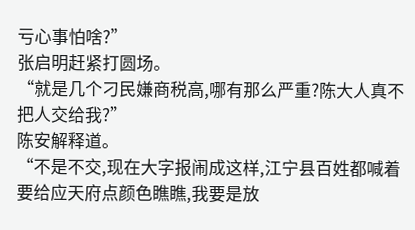亏心事怕啥?”
张启明赶紧打圆场。
“就是几个刁民嫌商税高,哪有那么严重?陈大人真不把人交给我?”
陈安解释道。
“不是不交,现在大字报闹成这样,江宁县百姓都喊着要给应天府点颜色瞧瞧,我要是放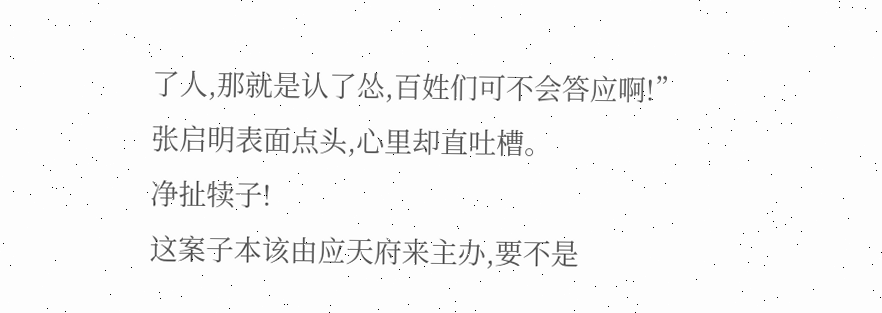了人,那就是认了怂,百姓们可不会答应啊!”
张启明表面点头,心里却直吐槽。
净扯犊子!
这案子本该由应天府来主办,要不是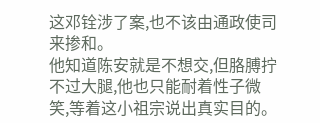这邓铨涉了案,也不该由通政使司来掺和。
他知道陈安就是不想交,但胳膊拧不过大腿,他也只能耐着性子微笑,等着这小祖宗说出真实目的。